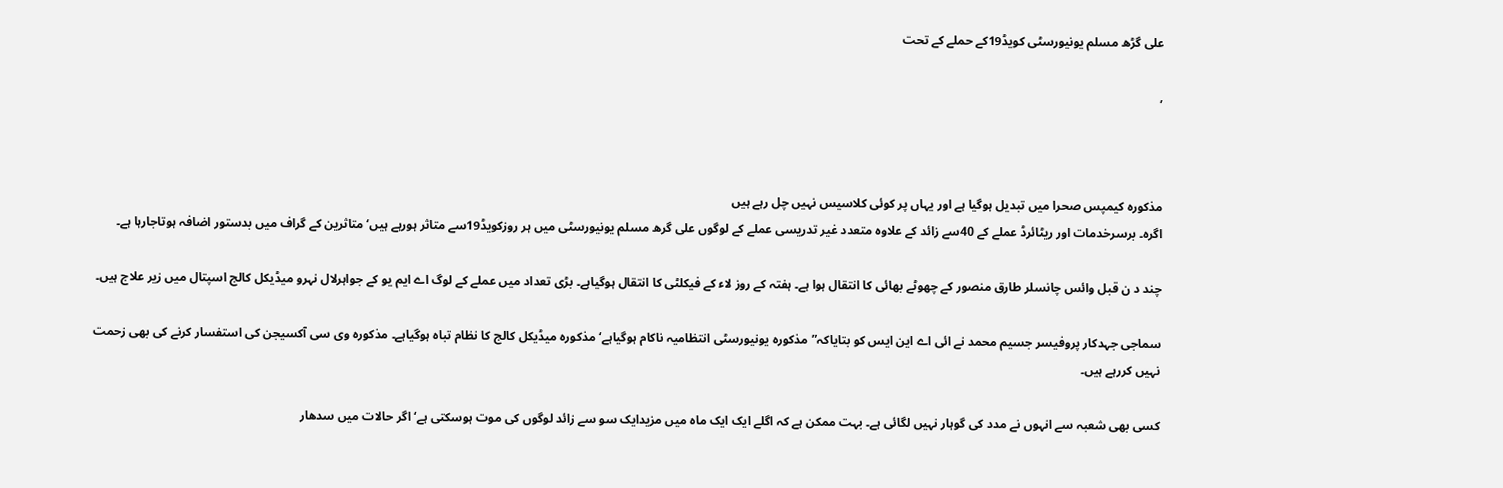علی گڑھ مسلم یونیورسٹی کویڈ19کے حملے کے تحت

,



مذکورہ کیمپس صحرا میں تبدیل ہوگیا ہے اور یہاں پر کوئی کلاسیس نہیں چل رہے ہیں
اگرہ۔ برسرخدمات اور ریٹائرڈ عملے کے 40سے زائد کے علاوہ متعدد غیر تدریسی عملے کے لوگوں علی گرھ مسلم یونیورسٹی میں ہر روزکویڈ19سے متاثر ہورہے ہیں‘ متاثرین کے گراف میں بدستور اضافہ ہوتاجارہا ہے۔

چند د ن قبل وائس چانسلر طارق منصور کے چھوٹے بھائی کا انتقال ہوا ہے۔ ہفتہ کے روز لاء کے فیکلٹی کا انتقال ہوگیاہے۔ بڑی تعداد میں عملے کے لوگ اے ایم یو کے جواہرلال نہرو میڈیکل کالج اسپتال میں زیر علاج ہیں۔

سماجی جہدکار پروفیسر جسیم محمد نے ائی اے این ایس کو بتایاکہ”مذکورہ یونیورسٹی انتظامیہ ناکام ہوگیاہے‘ مذکورہ میڈیکل کالج کا نظام تباہ ہوگیاہے۔ مذکورہ وی سی آکسیجن کی استفسار کرنے کی بھی زحمت نہیں کررہے ہیں۔

کسی بھی شعبہ سے انہوں نے مدد کی گوہار نہیں لگائی ہے۔ بہت ممکن ہے کہ اگلے ایک ایک ماہ میں مزیدایک سو سے زائد لوگوں کی موت ہوسکتی ہے‘ اگر حالات میں سدھار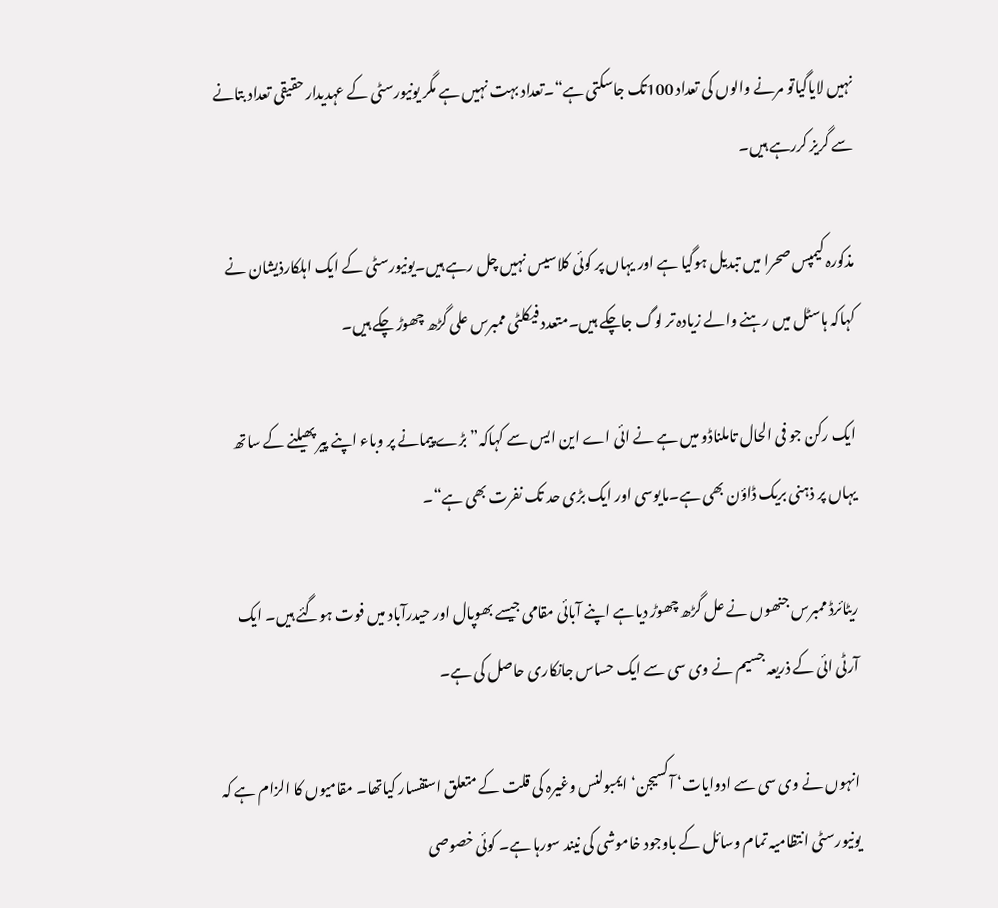نہیں لایاگیاتو مرنے والوں کی تعداد 100تک جاسکتی ہے“۔تعداد بہت نہیں ہے مگر یونیورسٹی کے عہدیدار حقیقی تعداد بتانے سے گریز کررہے ہیں۔

مذکورہ کیمپس صحرا میں تبدیل ہوگیا ہے اور یہاں پر کوئی کلاسیس نہیں چل رہے ہیں۔یونیورسٹی کے ایک اہلکارذیشان نے کہاکہ ہاسٹل میں رہنے والے زیادہ تر لوگ جاچکے ہیں۔متعدد فیکلٹی ممبرس علی گڑھ چھوڑ چکے ہیں۔

ایک رکن جو فی الحال تاملناڈو میں ہے نے ائی اے این ایس سے کہاکہ”بڑے پیمانے پر وباء اپنے پیر پھیلنے کے ساتھ یہاں پر ذہنی بریک ڈاؤن بھی ہے۔مایوسی اور ایک بڑی حد تک نفرت بھی ہے“۔

ریٹائرڈ ممبرس جنھوں نے عل گڑھ چھوڑ دیاہے اپنے آبائی مقامی جیسے بھوپال اور حیدرآباد میں فوت ہوگئے ہیں۔ ایک آرٹی ائی کے ذریعہ جسیم نے وی سی سے ایک حساس جانکاری حاصل کی ہے۔

انہوں نے وی سی سے ادوایات‘ آکسیجن‘ ایمبولنس وغیرہ کی قلت کے متعلق استفسار کیاتھا۔ مقامیوں کا الزام ہے کہ یونیورسٹی انتظامیہ تمام وسائل کے باوجود خاموشی کی نیند سورہا ہے۔ کوئی خصوصی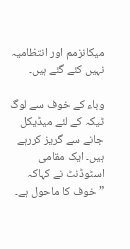میکانزمم اور انتظامیہ نہیں کئے گئے ہیں۔

وباء کے خوف سے لوگ ٹیکہ کے لئے میڈیکل جانے سے گریز کررہے ہیں۔ ایک مقامی اسٹوڈنٹ نے کہاکہ ”خوف کا ماحول ہے۔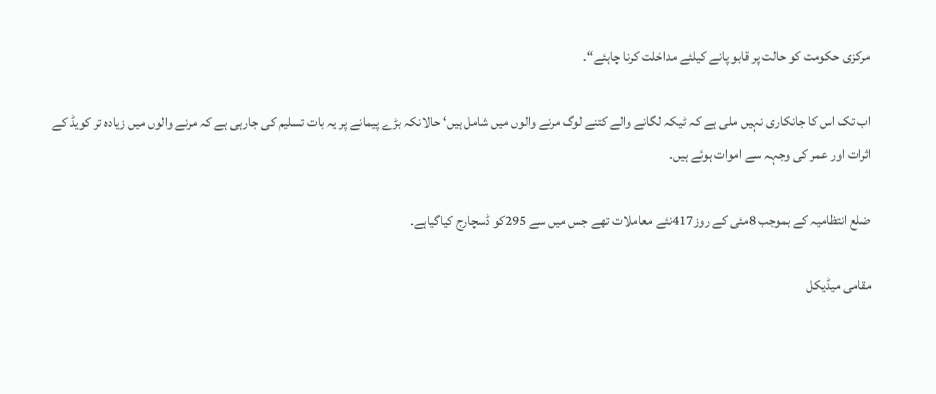مرکزی حکومت کو حالت پر قابو پانے کیلئے مداخلت کرنا چاہئے“۔

اب تک اس کا جانکاری نہیں ملی ہے کہ ٹیکہ لگانے والے کتنے لوگ مرنے والوں میں شامل ہیں‘ حالانکہ بڑے پیمانے پر یہ بات تسلیم کی جارہی ہے کہ مرنے والوں میں زیادہ تر کویڈ کے اثرات اور عمر کی وجہہ سے اموات ہوئے ہیں۔

ضلع انتظامیہ کے بموجب 8مئی کے روز417نئے معاملات تھے جس میں سے 295کو ڈسچارج کیاگیاہے۔

مقامی میڈیکل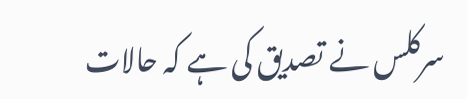سرکلس نے تصدیق کی ہے کہ حالات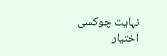نہایت چوکسی اختیار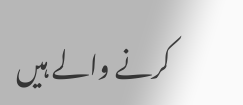کرنے والے ہیں